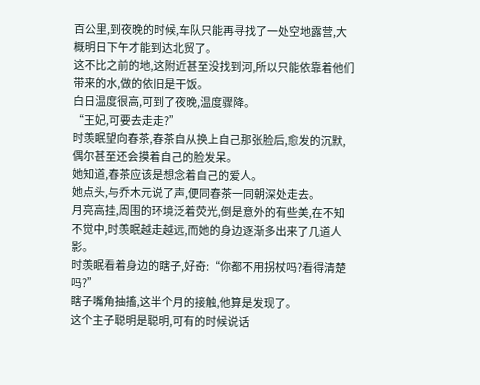百公里,到夜晚的时候,车队只能再寻找了一处空地露营,大概明日下午才能到达北贸了。
这不比之前的地,这附近甚至没找到河,所以只能依靠着他们带来的水,做的依旧是干饭。
白日温度很高,可到了夜晚,温度骤降。
“王妃,可要去走走?”
时羡眠望向春茶,春茶自从换上自己那张脸后,愈发的沉默,偶尔甚至还会摸着自己的脸发呆。
她知道,春茶应该是想念着自己的爱人。
她点头,与乔木元说了声,便同春茶一同朝深处走去。
月亮高挂,周围的环境泛着荧光,倒是意外的有些美,在不知不觉中,时羡眠越走越远,而她的身边逐渐多出来了几道人影。
时羡眠看着身边的瞎子,好奇:“你都不用拐杖吗?看得清楚吗?”
瞎子嘴角抽搐,这半个月的接触,他算是发现了。
这个主子聪明是聪明,可有的时候说话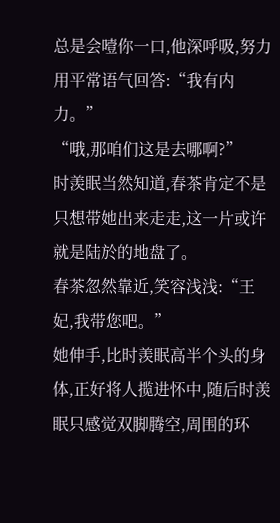总是会噎你一口,他深呼吸,努力用平常语气回答:“我有内力。”
“哦,那咱们这是去哪啊?”
时羡眠当然知道,春茶肯定不是只想带她出来走走,这一片或许就是陆於的地盘了。
春茶忽然靠近,笑容浅浅:“王妃,我带您吧。”
她伸手,比时羡眠高半个头的身体,正好将人揽进怀中,随后时羡眠只感觉双脚腾空,周围的环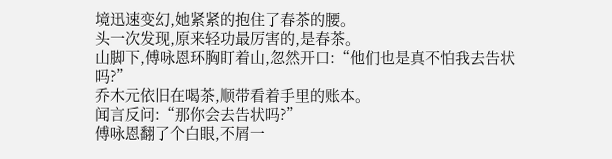境迅速变幻,她紧紧的抱住了春茶的腰。
头一次发现,原来轻功最厉害的,是春茶。
山脚下,傅咏恩环胸盯着山,忽然开口:“他们也是真不怕我去告状吗?”
乔木元依旧在喝茶,顺带看着手里的账本。
闻言反问:“那你会去告状吗?”
傅咏恩翻了个白眼,不屑一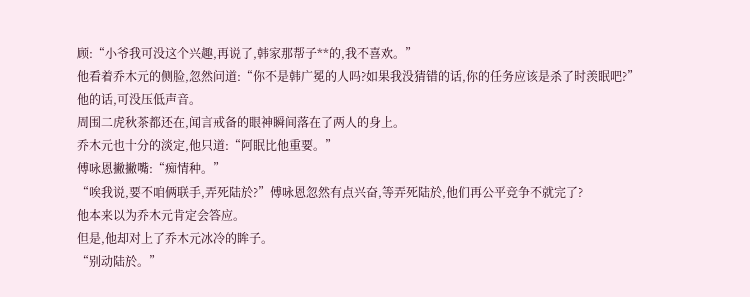顾:“小爷我可没这个兴趣,再说了,韩家那帮子**的,我不喜欢。”
他看着乔木元的侧脸,忽然问道:“你不是韩广冕的人吗?如果我没猜错的话,你的任务应该是杀了时羡眠吧?”
他的话,可没压低声音。
周围二虎秋茶都还在,闻言戒备的眼神瞬间落在了两人的身上。
乔木元也十分的淡定,他只道:“阿眠比他重要。”
傅咏恩撇撇嘴:“痴情种。”
“唉我说,要不咱俩联手,弄死陆於?”傅咏恩忽然有点兴奋,等弄死陆於,他们再公平竞争不就完了?
他本来以为乔木元肯定会答应。
但是,他却对上了乔木元冰冷的眸子。
“别动陆於。”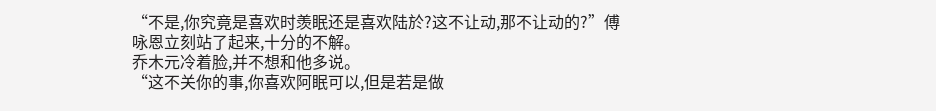“不是,你究竟是喜欢时羡眠还是喜欢陆於?这不让动,那不让动的?”傅咏恩立刻站了起来,十分的不解。
乔木元冷着脸,并不想和他多说。
“这不关你的事,你喜欢阿眠可以,但是若是做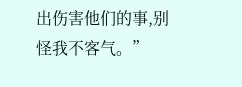出伤害他们的事,别怪我不客气。”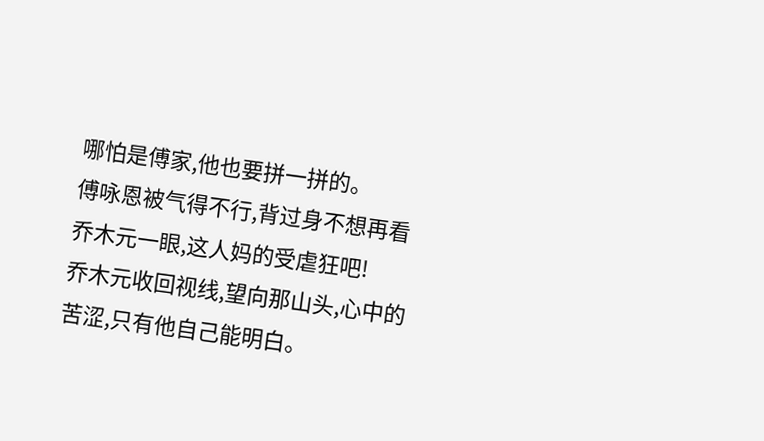哪怕是傅家,他也要拼一拼的。
傅咏恩被气得不行,背过身不想再看乔木元一眼,这人妈的受虐狂吧!
乔木元收回视线,望向那山头,心中的苦涩,只有他自己能明白。